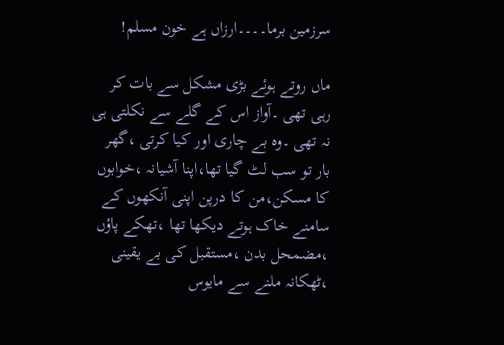سرزمین برما۔۔۔۔ارزاں ہے خون مسلم!

ماں روتے ہوئے بڑی مشکل سے بات کر رہی تھی ۔آواز اس کے گلے سے نکلتی ہی نہ تھی ۔وہ بے چاری اور کیا کرتی ،گھر بار تو سب لٹ گیا تھا،اپنا آشیانہ ،خوابوں کا مسکن،من کا درپن اپنی آنکھوں کے سامنے خاک ہوتے دیکھا تھا ،تھکے پاؤں ،مضمحل بدن ،مستقبل کی بے یقینی ،ٹھکانہ ملنے سے مایوس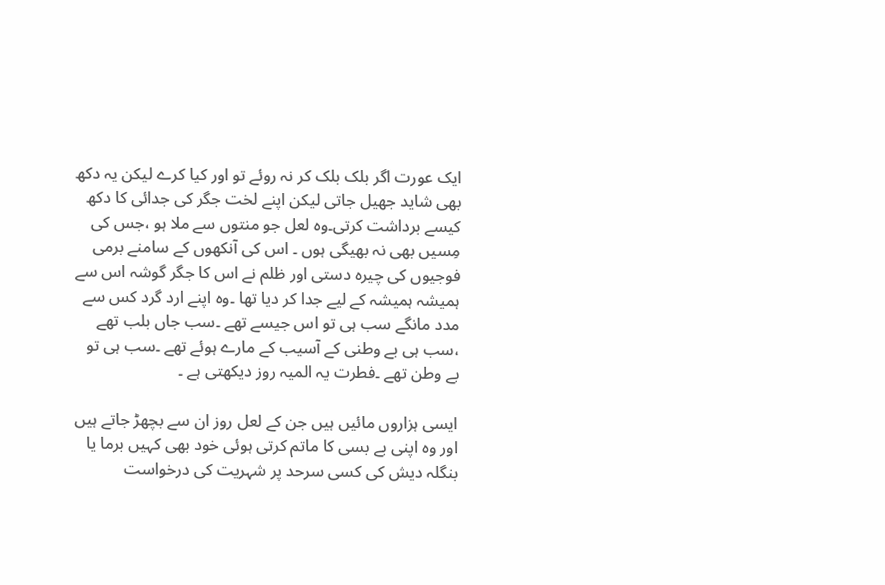ایک عورت اگر بلک بلک کر نہ روئے تو اور کیا کرے لیکن یہ دکھ بھی شاید جھیل جاتی لیکن اپنے لخت جگر کی جدائی کا دکھ کیسے برداشت کرتی۔وہ لعل جو منتوں سے ملا ہو ،جس کی مِسیں بھی نہ بھیگی ہوں ۔ اس کی آنکھوں کے سامنے برمی فوجیوں کی چیرہ دستی اور ظلم نے اس کا جگر گوشہ اس سے ہمیشہ ہمیشہ کے لیے جدا کر دیا تھا ۔وہ اپنے ارد گرد کس سے مدد مانگے سب ہی تو اس جیسے تھے ۔سب جاں بلب تھے ،سب ہی بے وطنی کے آسیب کے مارے ہوئے تھے ۔سب ہی تو بے وطن تھے ۔فطرت یہ المیہ روز دیکھتی ہے ۔

ایسی ہزاروں مائیں ہیں جن کے لعل روز ان سے بچھڑ جاتے ہیں اور وہ اپنی بے بسی کا ماتم کرتی ہوئی خود بھی کہیں برما یا بنگلہ دیش کی کسی سرحد پر شہریت کی درخواست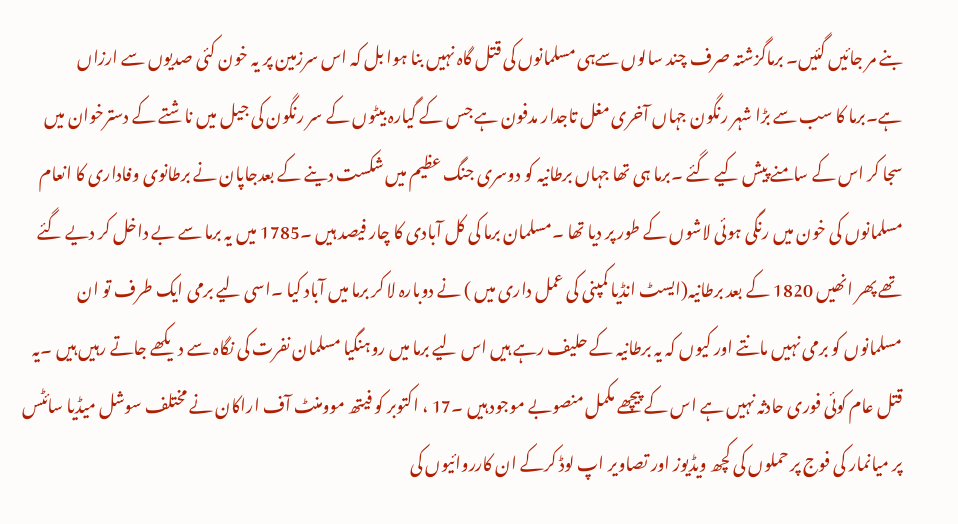بنے مر جائیں گئیں۔ برماگزشتہ صرف چند سالوں سےہی مسلمانوں کی قتل گاہ نہیں بنا ہوا بل کہ اس سرزمین پر یہ خون کئی صدیوں سے ارزاں ہے۔برما کا سب سے بڑا شہر رنگون جہاں آخری مغل تاجدار مدفون ہے جس کے گیارہ بیٹوں کے سر رنگون کی جیل میں ناشتے کے دسترخوان میں سجا کر اس کے سامنے پیش کیے گئے ۔برما ہی تھا جہاں برطانیہ کو دوسری جنگ عظیم میں شکست دینے کے بعدجاپان نے برطانوی وفاداری کا انعام مسلمانوں کی خون میں رنگی ہوئی لاشوں کے طور پر دیا تھا ۔مسلمان برما کی کل آبادی کا چار فیصد ہیں ۔1785 میں یہ برما سے بے داخل کر دیے گئے تھے پھر انھیں 1820 کے بعد برطانیہ(ایسٹ انڈیا کمپنی کی عمل داری میں ) نے دوبارہ لا کر برما میں آباد کیا ۔اسی لیے برمی ایک طرف تو ان مسلمانوں کو برمی نہیں مانتے اور کیوں کہ یہ برطانیہ کے حلیف رہے ہیں اس لیے برما میں روہنگیا مسلمان نفرت کی نگاہ سے دیکھے جاتے رہیں ہیں ۔یہ قتل عام کوئی فوری حادثہ نہیں ہے اس کے پیچھے مکمل منصوبے موجود ہیں ۔17 ، اکتوبر کو فیتھ موومنٹ آف اراکان نے مختلف سوشل میڈیا سائٹس پر میانمار کی فوج پر حملوں کی کچھ ویڈیوز اور تصاویر اپ لوڈ کرکے ان کارروائیوں کی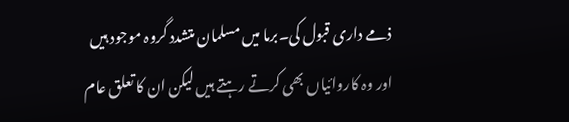ذمے داری قبول کی۔برما میں مسلمان متشدد گروہ موجود ہیں اور وہ کاروائیاں بھی کرتے رہتے ہیں لیکن ان کا تعلق عام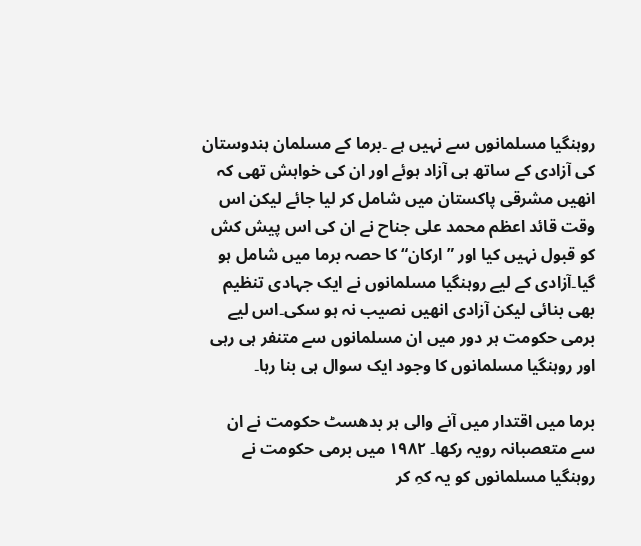روہنگیا مسلمانوں سے نہیں ہے ۔برما کے مسلمان ہندوستان کی آزادی کے ساتھ ہی آزاد ہوئے اور ان کی خواہش تھی کہ انھیں مشرقی پاکستان میں شامل کر لیا جائے لیکن اس وقت قائد اعظم محمد علی جناح نے ان کی اس پیش کش کو قبول نہیں کیا اور ”ارکان“ کا حصہ برما میں شامل ہو گیا۔آزادی کے لیے روہنگیا مسلمانوں نے ایک جہادی تنظیم بھی بنائی لیکن آزادی انھیں نصیب نہ ہو سکی۔اس لیے برمی حکومت ہر دور میں ان مسلمانوں سے متنفر ہی رہی اور روہنگیا مسلمانوں کا وجود ایک سوال ہی بنا رہا۔

برما میں اقتدار میں آنے والی ہر بدھسٹ حکومت نے ان سے متعصبانہ رویہ رکھا۔ ۱۹۸۲ میں برمی حکومت نے روہنگیا مسلمانوں کو یہ کہِ کر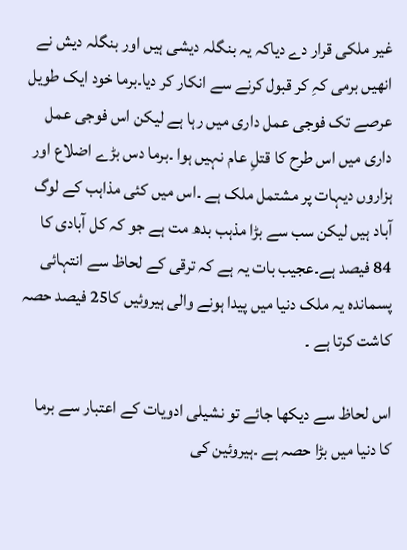غیر ملکی قرار دے دیاکہ یہ بنگلہ دیشی ہیں اور بنگلہ دیش نے انھیں برمی کہِ کر قبول کرنے سے انکار کر دیا۔برما خود ایک طویل عرصے تک فوجی عمل داری میں رہا ہے لیکن اس فوجی عمل داری میں اس طرح کا قتلِ عام نہیں ہوا ۔برما دس بڑے اضلاع اور ہزاروں دیہات پر مشتمل ملک ہے ۔اس میں کئی مذاہب کے لوگ آباد ہیں لیکن سب سے بڑا مذہب بدھ مت ہے جو کہ کل آبادی کا 84 فیصد ہے۔عجیب بات یہ ہے کہ ترقی کے لحاظ سے انتہائی پسماندہ یہ ملک دنیا میں پیدا ہونے والی ہیروئیں کا25 فیصد حصہ کاشت کرتا ہے ۔

اس لحاظ سے دیکھا جائے تو نشیلی ادویات کے اعتبار سے برما کا دنیا میں بڑا حصہ ہے ۔ہیروئین کی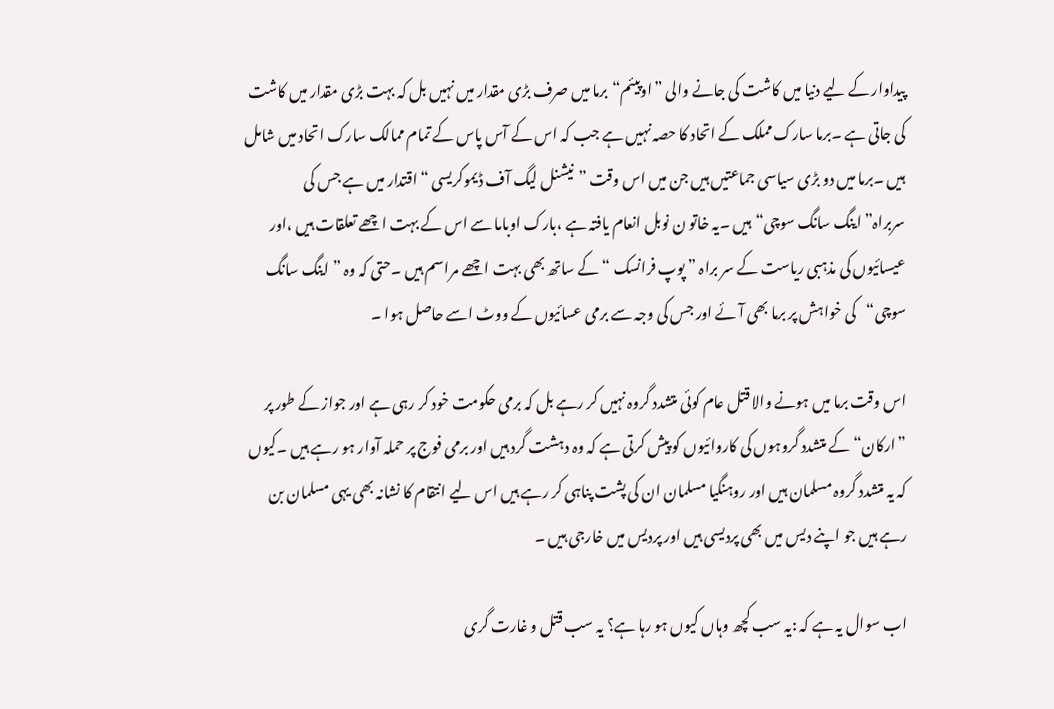پیداوار کے لیے دنیا میں کاشت کی جانے والی ”اوپیئم“برما میں صرف بڑی مقدار میں نہیں بل کہ بہت بڑی مقدار میں کاشت کی جاتی ہے ۔برما سارک مملک کے اتحاد کا حصہ نہیں ہے جب کہ اس کے آس پاس کے تمام ممالک سارک اتحاد میں شامل ہیں ۔برما میں دو بڑی سیاسی جماعتیں ہیں جن میں اس وقت ”نیشنل لیگ آف ڈیموکریسی “ اقتدار میں ہے جس کی سربراہ”اینگ سانگ سوچی“ہیں ۔یہ خاتو ن نوبل انعام یافتہ ہے ،بارک اوباما سے اس کے بہت اچھے تعلقات ہیں ،اور عیسائیوں کی مذہبی ریاست کے سر براہ ” پوپ فرانسک “کے ساتھ بھی بہت اچھے مراسم ہیں ۔حتی کہ وہ ”اینگ سانگ سوچی“کی خواہش پر برما بھی آئے اور جس کی وجہ سے برمی عسائیوں کے ووٹ اسے حاصل ہوا ۔

اس وقت برما میں ہونے والا قتل عام کوئی متشدد گروہ نہیں کر رہے بل کہ برمی حکومت خود کر رہی ہے اور جواز کے طور پر ”ارکان“کے متشدد گروہوں کی کاروائیوں کو پیش کرتی ہے کہ وہ دہشت گرد ہیں اور برمی فوج پر حملہ آوار ہو رہے ہیں ۔کیوں کہ یہ متشدد گروہ مسلمان ہیں اور روہنگیا مسلمان ان کی پشت پناہی کر رہے ہیں اس لیے انتقام کا نشانہ بھی یہی مسلمان بن رہے ہیں جو اپنے دیس میں بھی پردیسی ہیں اور پردیس میں خارجی ہیں ۔

اب سوال یہ ہے کہ :یہ سب کچھ وہاں کیوں ہو رہا ہے؟ یہ سب قتل و غارت گری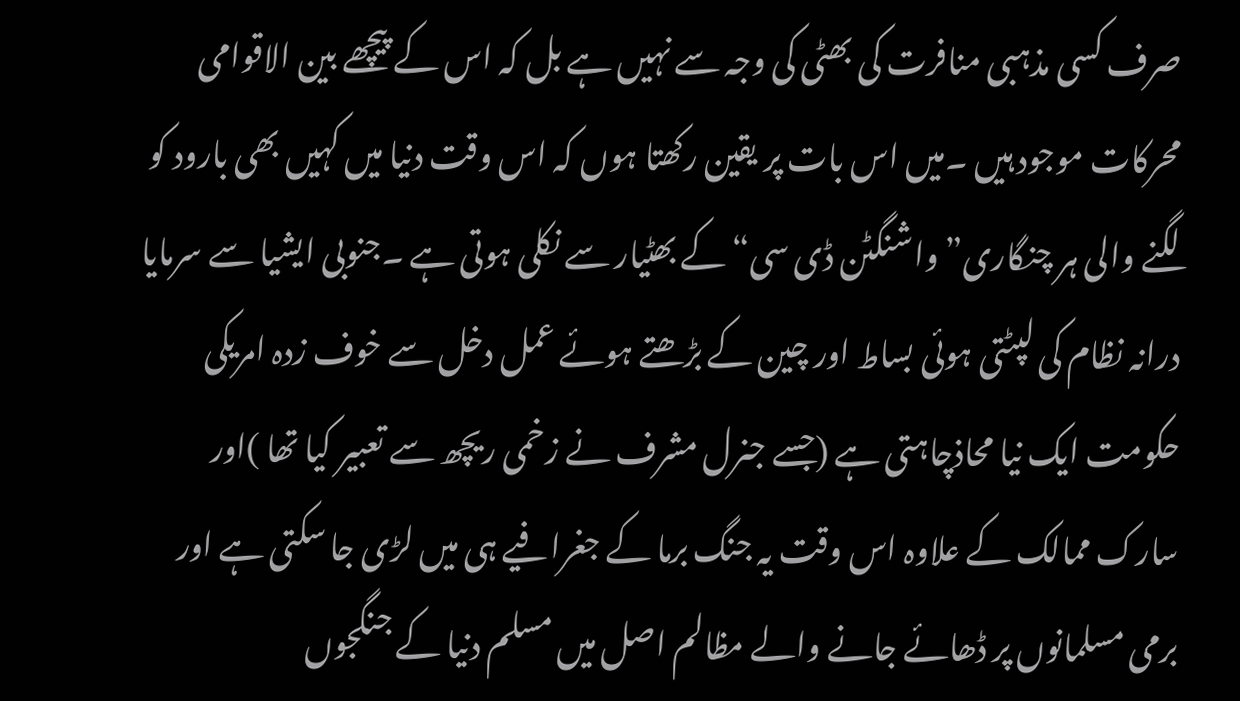صرف کسی مذہبی منافرت کی بھٹی کی وجہ سے نہیں ہے بل کہ اس کے پیچھے بین الاقوامی محرکات موجود ہیں ۔میں اس بات پر یقین رکھتا ہوں کہ اس وقت دنیا میں کہیں بھی بارود کو لگنے والی ہر چنگاری” واشنگٹن ڈی سی“کے بھٹیار سے نکلی ہوتی ہے ۔جنوبی ایشیا سے سرمایا درانہ نظام کی لپٹتی ہوئی بساط اور چین کے بڑھتے ہوئے عمل دخل سے خوف زدہ امریکی حکومت ایک نیا محاذچاہتی ہے (جسے جنرل مشرف نے زخمی ریچھ سے تعبیر کیا تھا )اور سارک ممالک کے علاوہ اس وقت یہ جنگ برما کے جغرافیے ہی میں لڑی جا سکتی ہے اور برمی مسلمانوں پر ڈھائے جانے والے مظالم اصل میں مسلم دنیا کے جنگجوں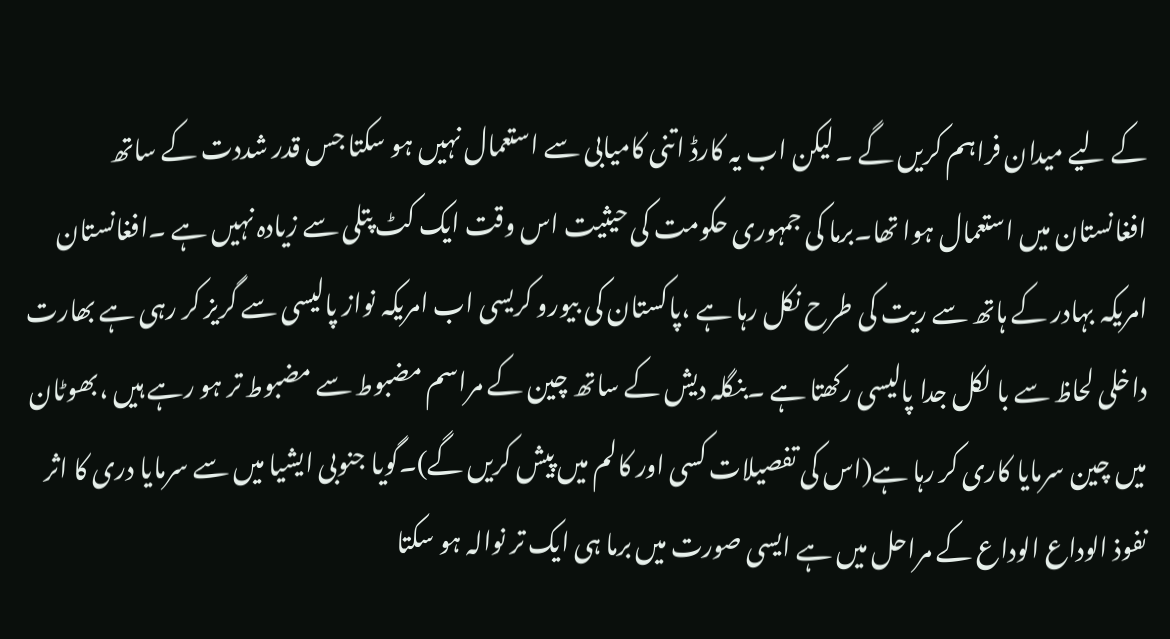کے لیے میدان فراہم کریں گے ۔لیکن اب یہ کارڈ اتنی کامیابی سے استعمال نہیں ہو سکتا جس قدر شددت کے ساتھ افغانستان میں استعمال ہوا تھا۔برما کی جمہوری حکومت کی حیثیت اس وقت ایک کٹ پتلی سے زیادہ نہیں ہے ۔افغانستان امریکہ بہادر کے ہاتھ سے ریت کی طرح نکل رہا ہے ،پاکستان کی بیورو کریسی اب امریکہ نواز پالیسی سے گریز کر رہی ہے بھارت داخلی لحاظ سے با لکل جدا پالیسی رکھتا ہے ۔بنگلہ دیش کے ساتھ چین کے مراسم مضبوط سے مضبوط تر ہو رہے ہیں ،بھوٹان میں چین سرمایا کاری کر رہا ہے(اس کی تفصیلات کسی اور کالم میں پیش کریں گے)۔گویا جنوبی ایشیا میں سے سرمایا دری کا اثر نفوذ الوداع الوداع کے مراحل میں ہے ایسی صورت میں برما ہی ایک تر نوالہ ہو سکتا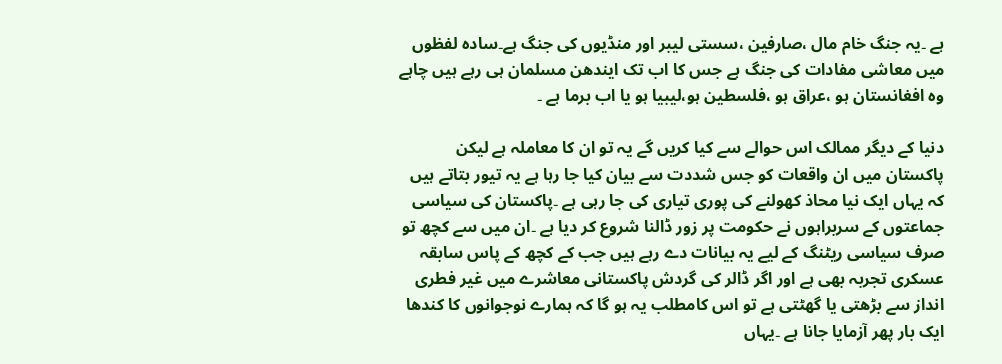ہے ۔یہ جنگ خام مال ،صارفین ،سستی لیبر اور منڈیوں کی جنگ ہے۔سادہ لفظوں میں معاشی مفادات کی جنگ ہے جس کا اب تک ایندھن مسلمان ہی رہے ہیں چاہے وہ افغانستان ہو ،عراق ہو ،فلسطین ہو،لیبیا ہو یا اب برما ہے ۔

دنیا کے دیگر ممالک اس حوالے سے کیا کریں گے یہ تو ان کا معاملہ ہے لیکن پاکستان میں ان واقعات کو جس شددت سے بیان کیا جا رہا ہے یہ تیور بتاتے ہیں کہ یہاں ایک نیا محاذ کھولنے کی پوری تیاری کی جا رہی ہے ۔پاکستان کی سیاسی جماعتوں کے سربراہوں نے حکومت پر زور ڈالنا شروع کر دیا ہے ۔ان میں سے کچھ تو صرف سیاسی ریٹنگ کے لیے یہ بیانات دے رہے ہیں جب کے کچھ کے پاس سابقہ عسکری تجربہ بھی ہے اور اگر ڈالر کی گردش پاکستانی معاشرے میں غیر فطری انداز سے بڑھتی یا گھٹتی ہے تو اس کامطلب یہ ہو گا کہ ہمارے نوجوانوں کا کندھا ایک بار پھر آزمایا جانا ہے ۔یہاں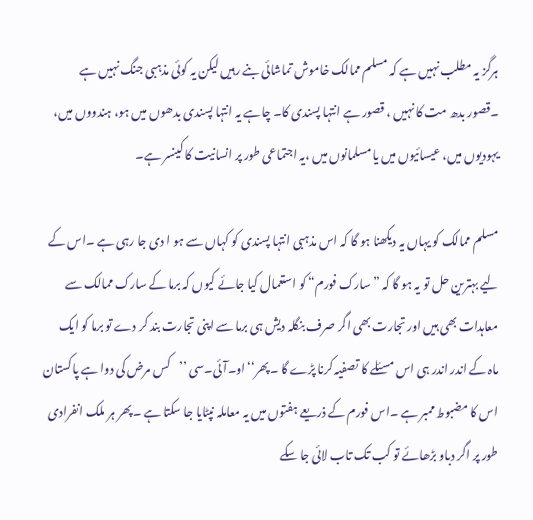ہرگز یہ مطلب نہیں ہے کہ مسلم ممالک خاموش تماشائی بنے رہیں لیکن یہ کوئی مذہبی جنگ نہیں ہے ۔قصور بدھ مت کا نہیں ، قصور ہے انتہا پسندی کا۔ چاہے یہ انتہا پسندی بدھوں میں ہو، ہندووں میں، یہودیوں میں، عیسائیوں میں یا مسلمانوں میں ،یہ اجتماعی طور پر انسانیت کا کینسر ہے۔

مسلم ممالک کو یہاں یہ دیکھنا ہو گا کہ اس مذہبی انتہا پسندی کو کہاں سے ہو ا دی جا رہی ہے ۔اس کے لیے بہترین حل تو یہ ہو گا کہ ”سارک فورم“ کو استعمال کیا جائے کیوں کہ برما کے سارک ممالک سے معاہدات بھی ہیں اور تجارت بھی اگر صرف بنگلہ دیش ہی برما سے اپنی تجارت بند کر دے تو برما کو ایک ماہ کے اندر اندر ہی اس مسئلے کا تصفیہ کرنا پڑے گا ۔پھر‘‘او۔آئی۔سی ’’کس مرض کی دوا ہے پاکستان اس کا مضبوط ممبر ہے ۔اس فورم کے ذریعے ہفتوں میں یہ معاملہ نپٹایا جا سکتا ہے ۔پھر ہر ملک انفرادی طور پر اگر دباو بڑھائے تو کب تک تاب لائی جا سکے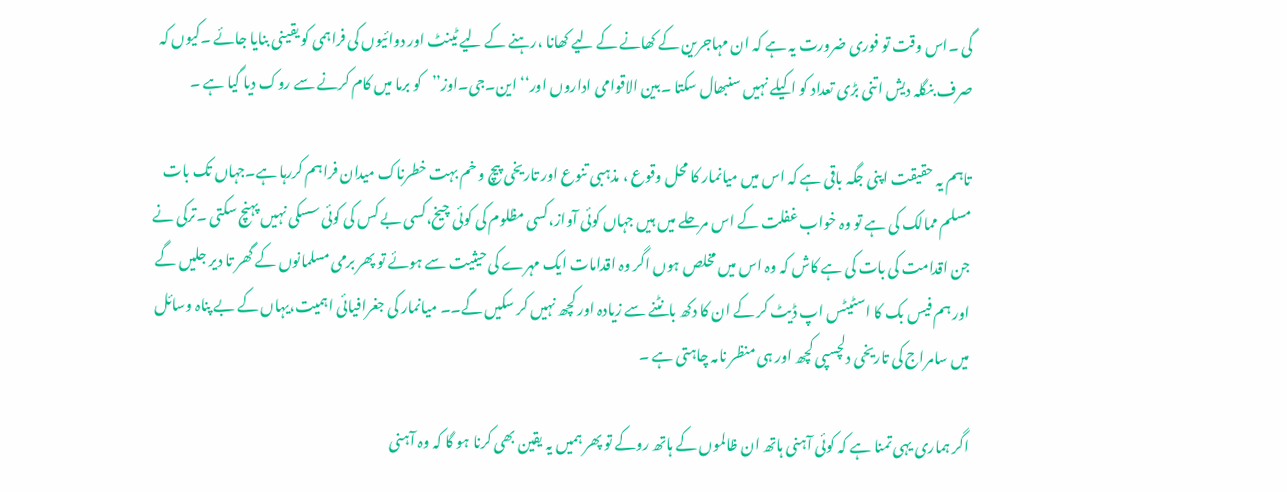گی ۔اس وقت تو فوری ضرورت یہ ہے کہ ان مہاجرین کے کھانے کے لیے کھانا ،رہنے کے لیے ٹینٹ اور دوائیوں کی فراہمی کو یقینی بنایا جائے ۔کیوں کہ صرف بنگلہ دیش اتنی بڑی تعداد کو اکیلے نہیں سنبھال سکتا ۔بین الاقوامی اداروں اور‘‘این۔جی۔اوز’’کو برما میں کام کرنے سے روک دیا گیا ہے ۔

تاہم یہ حقیقت اپنی جگہ باقی ہے کہ اس میں میانمار کا محل وقوع ، مذہبی تنوع اور تاریخی پیچ و خم بہت خطرناک میدان فراہم کررہا ہے۔جہاں تک بات مسلم ممالک کی ہے تو وہ خواب غفلت کے اس مرحلے میں ہیں جہاں کوئی آواز،کسی مظلوم کی کوئی چیخ،کسی بے کس کی کوئی سسکی نہیں پہنچ سکتی ۔ترکی نے جن اقدامت کی بات کی ہے کاش کہ وہ اس میں مخلص ہوں اگر وہ اقدامات ایک مہرے کی حیثیت سے ہوئے تو پھر برمی مسلمانوں کے گھر تا دیر جلیں گے اور ہم فیس بک کا اسٹیٹس اپ ڈیٹ کر کے ان کا دکھ بانٹنے سے زیادہ اور کچھ نہیں کر سکیں گے۔۔ میانمار کی جغرافیائی اہمیت،یہاں کے بے پناہ وسائل میں سامراج کی تاریخی دلچسپی کچھ اور ہی منظر نامہ چاہتی ہے ۔

اگر ہماری یہی تمنا ہے کہ کوئی آہنی ہاتھ ان ظالموں کے ہاتھ روکے تو پھر ہمیں یہ یقین بھی کرنا ہو گا کہ وہ آہنی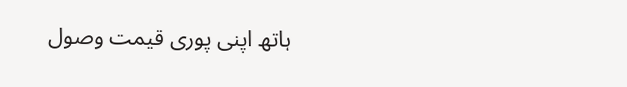ہاتھ اپنی پوری قیمت وصول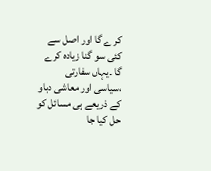کر ے گا اور اصل سے کئی سو گنا زیادہ کرے گا ۔یہاں سفارتی ،سیاسی اور معاشی دباو کے ذریعے ہی مسائل کو حل کیا جا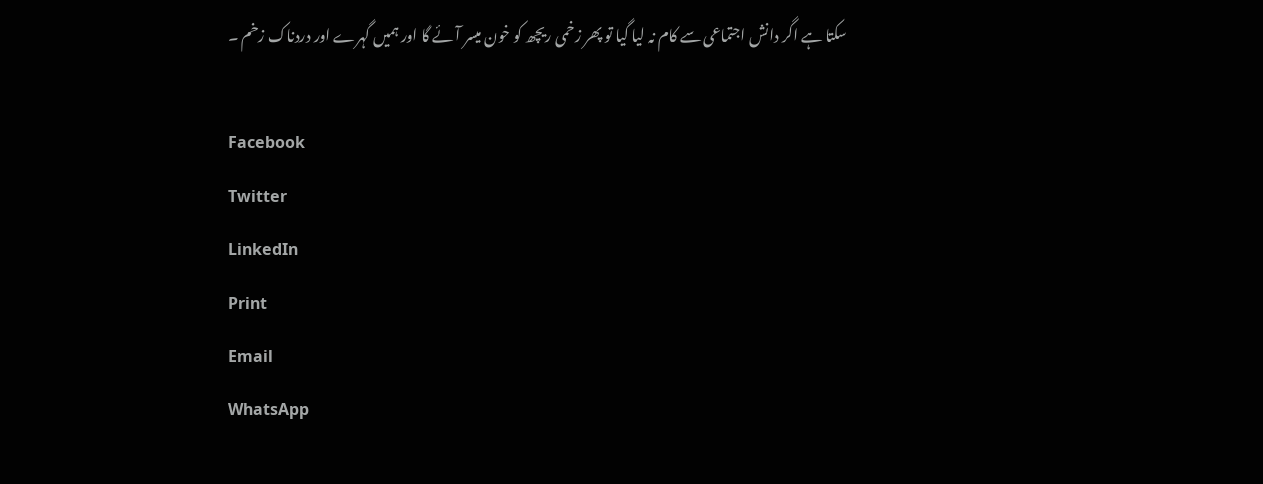سکتا ہے اگر دانش اجتماعی سے کام نہ لیا گیا تو پھر زخمی ریچھ کو خون میسر آئے گا اور ہمیں گہرے اور دردناک زخم ۔

Facebook
Twitter
LinkedIn
Print
Email
WhatsApp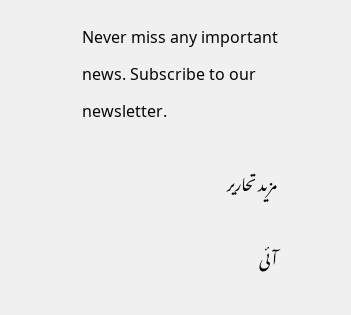Never miss any important news. Subscribe to our newsletter.

مزید تحاریر

آئی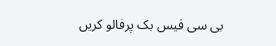بی سی فیس بک پرفالو کریں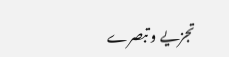تجزیے و تبصرے